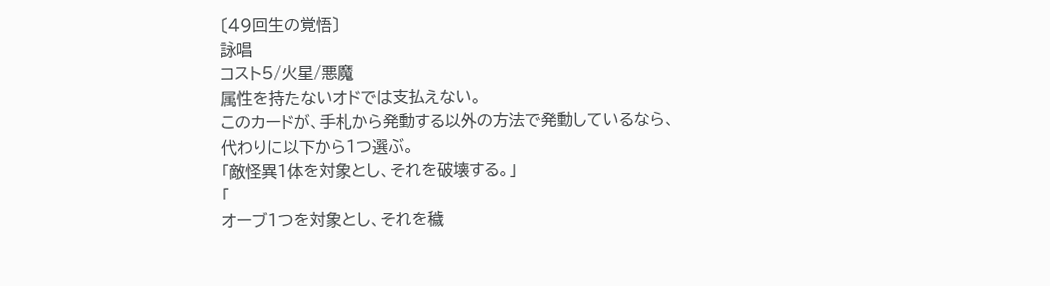〔49回生の覚悟〕
詠唱
コスト5/火星/悪魔
属性を持たないオドでは支払えない。
このカードが、手札から発動する以外の方法で発動しているなら、
代わりに以下から1つ選ぶ。
「敵怪異1体を対象とし、それを破壊する。」
「
オーブ1つを対象とし、それを穢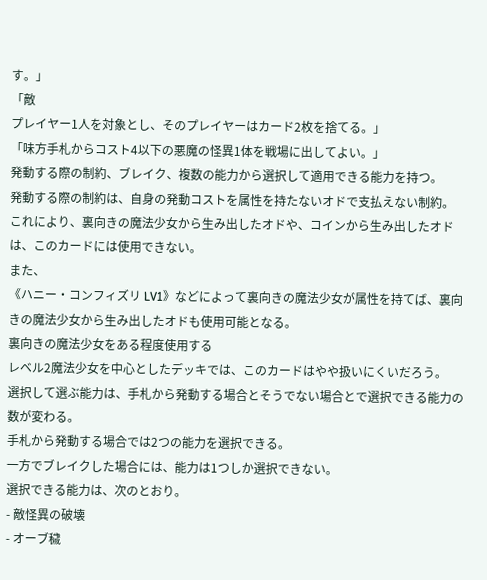す。」
「敵
プレイヤー1人を対象とし、そのプレイヤーはカード2枚を捨てる。」
「味方手札からコスト4以下の悪魔の怪異1体を戦場に出してよい。」
発動する際の制約、ブレイク、複数の能力から選択して適用できる能力を持つ。
発動する際の制約は、自身の発動コストを属性を持たないオドで支払えない制約。
これにより、裏向きの魔法少女から生み出したオドや、コインから生み出したオドは、このカードには使用できない。
また、
《ハニー・コンフィズリ LV1》などによって裏向きの魔法少女が属性を持てば、裏向きの魔法少女から生み出したオドも使用可能となる。
裏向きの魔法少女をある程度使用する
レベル2魔法少女を中心としたデッキでは、このカードはやや扱いにくいだろう。
選択して選ぶ能力は、手札から発動する場合とそうでない場合とで選択できる能力の数が変わる。
手札から発動する場合では2つの能力を選択できる。
一方でブレイクした場合には、能力は1つしか選択できない。
選択できる能力は、次のとおり。
- 敵怪異の破壊
- オーブ穢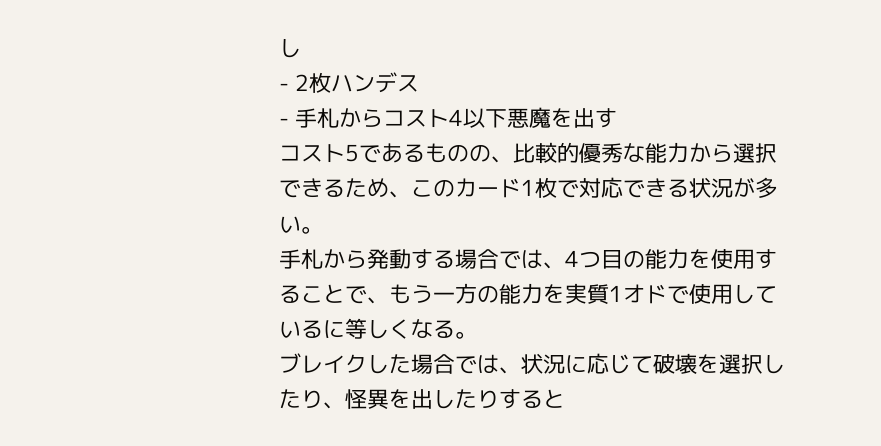し
- 2枚ハンデス
- 手札からコスト4以下悪魔を出す
コスト5であるものの、比較的優秀な能力から選択できるため、このカード1枚で対応できる状況が多い。
手札から発動する場合では、4つ目の能力を使用することで、もう一方の能力を実質1オドで使用しているに等しくなる。
ブレイクした場合では、状況に応じて破壊を選択したり、怪異を出したりすると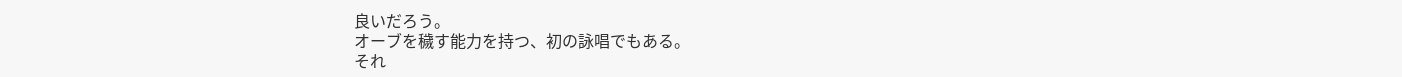良いだろう。
オーブを穢す能力を持つ、初の詠唱でもある。
それ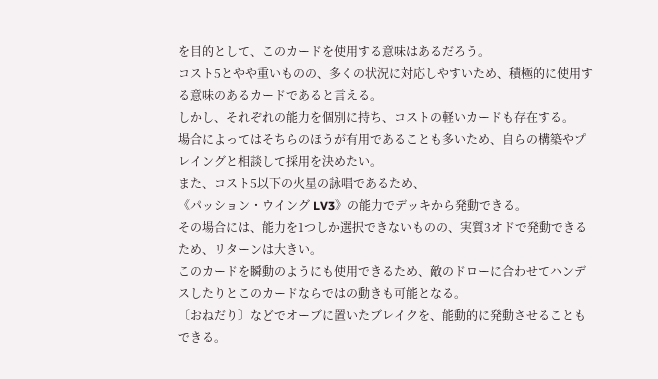を目的として、このカードを使用する意味はあるだろう。
コスト5とやや重いものの、多くの状況に対応しやすいため、積極的に使用する意味のあるカードであると言える。
しかし、それぞれの能力を個別に持ち、コストの軽いカードも存在する。
場合によってはそちらのほうが有用であることも多いため、自らの構築やプレイングと相談して採用を決めたい。
また、コスト5以下の火星の詠唱であるため、
《パッション・ウイング LV3》の能力でデッキから発動できる。
その場合には、能力を1つしか選択できないものの、実質3オドで発動できるため、リターンは大きい。
このカードを瞬動のようにも使用できるため、敵のドローに合わせてハンデスしたりとこのカードならではの動きも可能となる。
〔おねだり〕などでオーブに置いたブレイクを、能動的に発動させることもできる。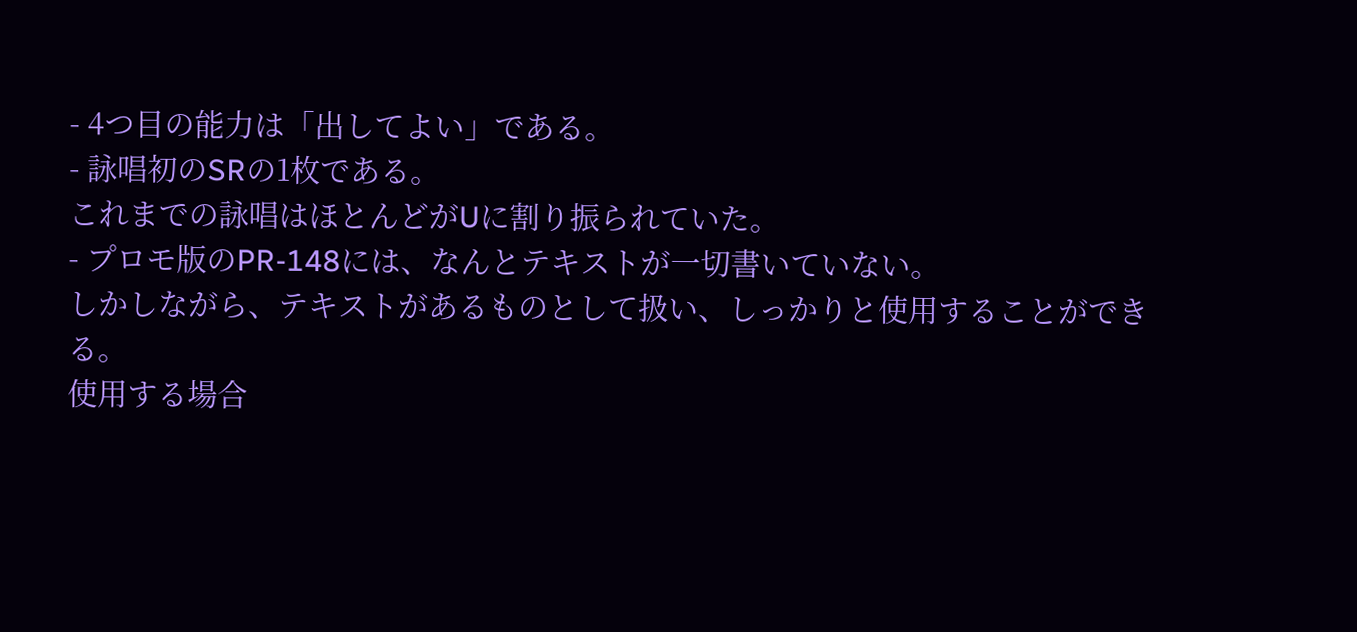- 4つ目の能力は「出してよい」である。
- 詠唱初のSRの1枚である。
これまでの詠唱はほとんどがUに割り振られていた。
- プロモ版のPR-148には、なんとテキストが一切書いていない。
しかしながら、テキストがあるものとして扱い、しっかりと使用することができる。
使用する場合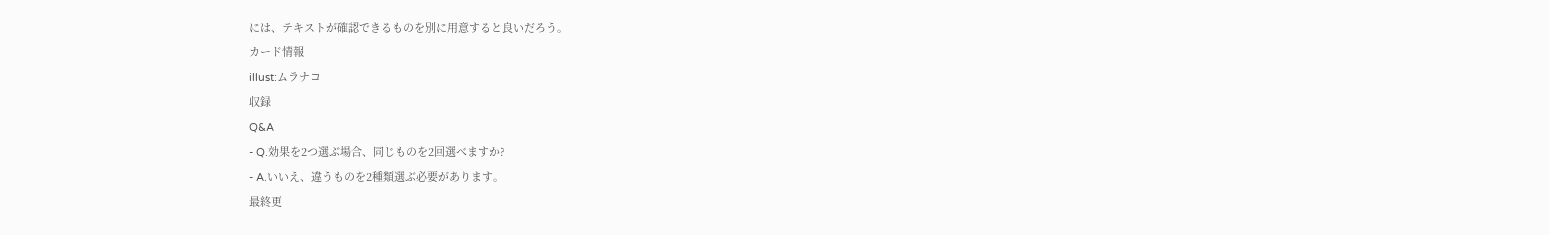には、テキストが確認できるものを別に用意すると良いだろう。
カード情報
illust:ムラナコ
収録
Q&A
- Q.効果を2つ選ぶ場合、同じものを2回選べますか?
- A.いいえ、違うものを2種類選ぶ必要があります。
最終更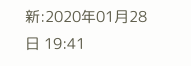新:2020年01月28日 19:41